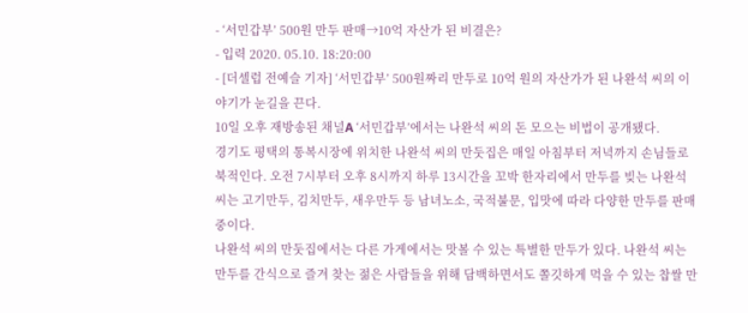- ‘서민갑부’ 500원 만두 판매→10억 자산가 된 비결은?
- 입력 2020. 05.10. 18:20:00
- [더셀럽 전예슬 기자] ‘서민갑부’ 500원짜리 만두로 10억 원의 자산가가 된 나완석 씨의 이야기가 눈길을 끈다.
10일 오후 재방송된 채널A ‘서민갑부’에서는 나완석 씨의 돈 모으는 비법이 공개됐다.
경기도 평택의 통복시장에 위치한 나완석 씨의 만둣집은 매일 아침부터 저녁까지 손님들로 북적인다. 오전 7시부터 오후 8시까지 하루 13시간을 꼬박 한자리에서 만두를 빚는 나완석 씨는 고기만두, 김치만두, 새우만두 등 남녀노소, 국적불문, 입맛에 따라 다양한 만두를 판매 중이다.
나완석 씨의 만둣집에서는 다른 가게에서는 맛볼 수 있는 특별한 만두가 있다. 나완석 씨는 만두를 간식으로 즐겨 찾는 젊은 사람들을 위해 담백하면서도 쫄깃하게 먹을 수 있는 찹쌀 만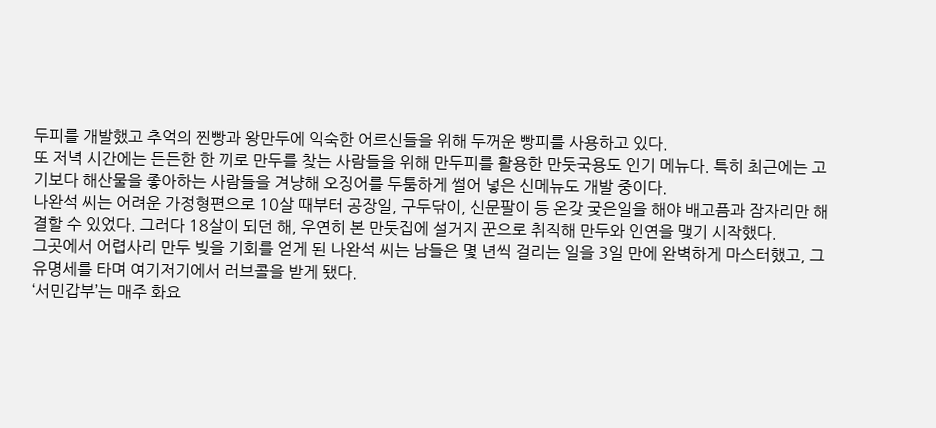두피를 개발했고 추억의 찐빵과 왕만두에 익숙한 어르신들을 위해 두꺼운 빵피를 사용하고 있다.
또 저녁 시간에는 든든한 한 끼로 만두를 찾는 사람들을 위해 만두피를 활용한 만둣국용도 인기 메뉴다. 특히 최근에는 고기보다 해산물을 좋아하는 사람들을 겨냥해 오징어를 두툼하게 썰어 넣은 신메뉴도 개발 중이다.
나완석 씨는 어려운 가정형편으로 10살 때부터 공장일, 구두닦이, 신문팔이 등 온갖 궂은일을 해야 배고픔과 잠자리만 해결할 수 있었다. 그러다 18살이 되던 해, 우연히 본 만둣집에 설거지 꾼으로 취직해 만두와 인연을 맺기 시작했다.
그곳에서 어렵사리 만두 빚을 기회를 얻게 된 나완석 씨는 남들은 몇 년씩 걸리는 일을 3일 만에 완벽하게 마스터했고, 그 유명세를 타며 여기저기에서 러브콜을 받게 됐다.
‘서민갑부’는 매주 화요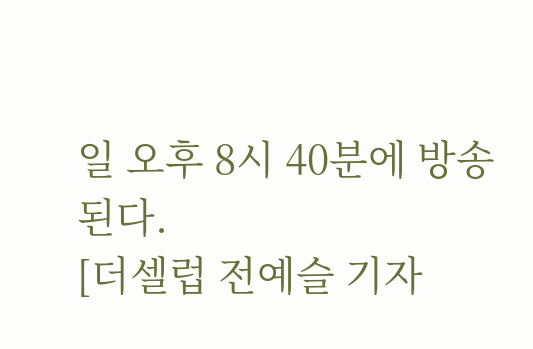일 오후 8시 40분에 방송된다.
[더셀럽 전예슬 기자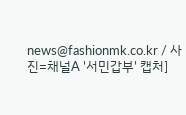news@fashionmk.co.kr / 사진=채널A '서민갑부' 캡처]